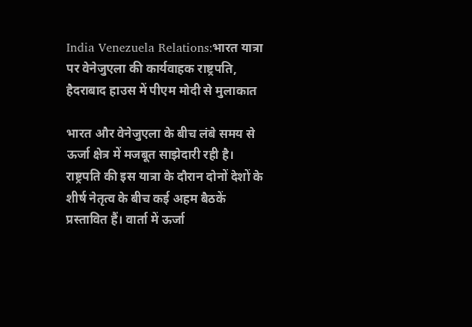India Venezuela Relations:भारत यात्रा पर वेनेजुएला की कार्यवाहक राष्ट्रपति, हैदराबाद हाउस में पीएम मोदी से मुलाकात

भारत और वेनेजुएला के बीच लंबे समय से ऊर्जा क्षेत्र में मजबूत साझेदारी रही है। राष्ट्रपति की इस यात्रा के दौरान दोनों देशों के शीर्ष नेतृत्व के बीच कई अहम बैठकें प्रस्तावित हैं। वार्ता में ऊर्जा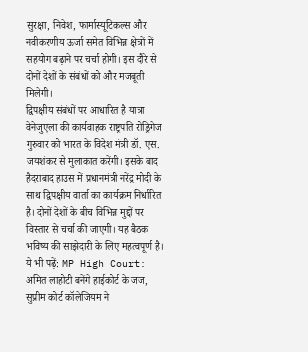सुरक्षा, निवेश, फार्मास्यूटिकल्स और नवीकरणीय ऊर्जा समेत विभिन्न क्षेत्रों में सहयोग बढ़ाने पर चर्चा होगी। इस दौरे से दोनों देशों के संबंधों को और मजबूती मिलेगी।
द्विपक्षीय संबंधों पर आधारित है यात्रा
वेनेजुएला की कार्यवाहक राष्ट्रपति रोड्रिगेज गुरुवार को भारत के विदेश मंत्री डॉ. एस. जयशंकर से मुलाकात करेंगी। इसके बाद हैदराबाद हाउस में प्रधानमंत्री नरेंद्र मोदी के साथ द्विपक्षीय वार्ता का कार्यक्रम निर्धारित है। दोनों देशों के बीच विभिन्न मुद्दों पर विस्तार से चर्चा की जाएगी। यह बैठक भविष्य की साझेदारी के लिए महत्वपूर्ण है।
ये भी पढ़ें: MP High Court: अमित लाहोटी बनेंगे हाईकोर्ट के जज, सुप्रीम कोर्ट कॉलेजियम ने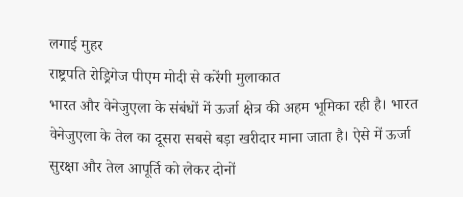लगाई मुहर
राष्ट्रपति रोड्रिगेज पीएम मोदी से करेंगी मुलाकात
भारत और वेनेजुएला के संबंधों में ऊर्जा क्षेत्र की अहम भूमिका रही है। भारत वेनेजुएला के तेल का दूसरा सबसे बड़ा खरीदार माना जाता है। ऐसे में ऊर्जा सुरक्षा और तेल आपूर्ति को लेकर दोनों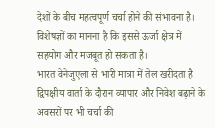देशों के बीच महत्वपूर्ण चर्चा होने की संभावना है। विशेषज्ञों का मानना है कि इससे ऊर्जा क्षेत्र में सहयोग और मजबूत हो सकता है।
भारत वेनेजुएला से भारी मात्रा में तेल खरीदता है
द्विपक्षीय वार्ता के दौरान व्यापार और निवेश बढ़ाने के अवसरों पर भी चर्चा की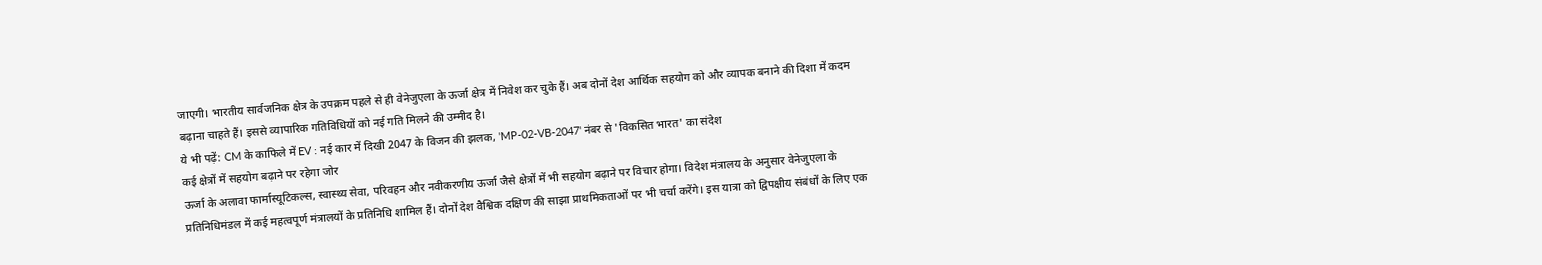जाएगी। भारतीय सार्वजनिक क्षेत्र के उपक्रम पहले से ही वेनेजुएला के ऊर्जा क्षेत्र में निवेश कर चुके हैं। अब दोनों देश आर्थिक सहयोग को और व्यापक बनाने की दिशा में कदम बढ़ाना चाहते हैं। इससे व्यापारिक गतिविधियों को नई गति मिलने की उम्मीद है।
ये भी पढ़ें: CM के काफिले में EV : नई कार में दिखी 2047 के विजन की झलक, 'MP-02-VB-2047' नंबर से 'विकसित भारत' का संदेश
कई क्षेत्रों में सहयोग बढ़ाने पर रहेगा जोर
ऊर्जा के अलावा फार्मास्यूटिकल्स, स्वास्थ्य सेवा, परिवहन और नवीकरणीय ऊर्जा जैसे क्षेत्रों में भी सहयोग बढ़ाने पर विचार होगा। विदेश मंत्रालय के अनुसार वेनेजुएला के प्रतिनिधिमंडल में कई महत्वपूर्ण मंत्रालयों के प्रतिनिधि शामिल हैं। दोनों देश वैश्विक दक्षिण की साझा प्राथमिकताओं पर भी चर्चा करेंगे। इस यात्रा को द्विपक्षीय संबंधों के लिए एक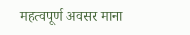महत्वपूर्ण अवसर माना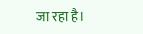जा रहा है।